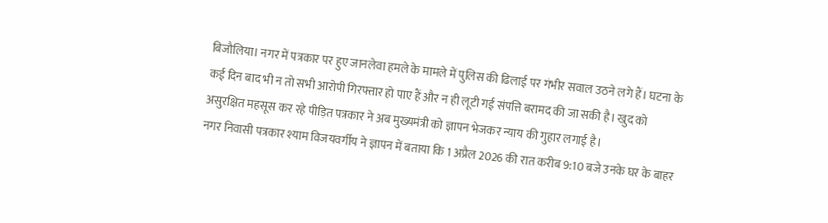बिजौलिया। नगर में पत्रकार पर हुए जानलेवा हमले के मामले में पुलिस की ढिलाई पर गंभीर सवाल उठने लगे हैं। घटना के कई दिन बाद भी न तो सभी आरोपी गिरफ्तार हो पाए हैं और न ही लूटी गई संपत्ति बरामद की जा सकी है। खुद को असुरक्षित महसूस कर रहे पीड़ित पत्रकार ने अब मुख्यमंत्री को ज्ञापन भेजकर न्याय की गुहार लगाई है।
नगर निवासी पत्रकार श्याम विजयवर्गीय ने ज्ञापन में बताया कि 1 अप्रैल 2026 की रात करीब 9:10 बजे उनके घर के बाहर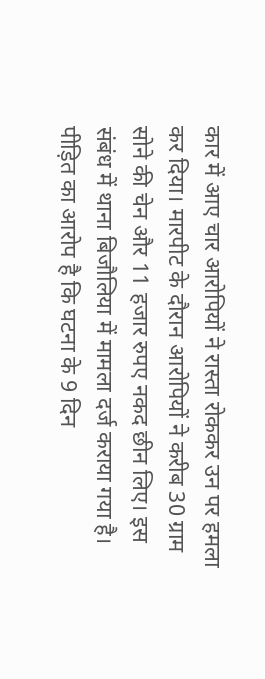कार में आए चार आरोपियों ने रास्ता रोककर उन पर हमला कर दिया। मारपीट के दौरान आरोपियों ने करीब 30 ग्राम सोने की चेन और 11 हजार रुपए नकद छीन लिए। इस संबंध में थाना बिजौलिया में मामला दर्ज कराया गया है।
पीड़ित का आरोप है कि घटना के 9 दिन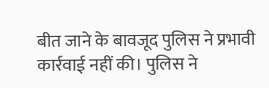बीत जाने के बावजूद पुलिस ने प्रभावी कार्रवाई नहीं की। पुलिस ने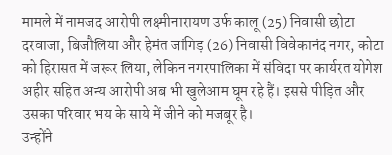मामले में नामजद आरोपी लक्ष्मीनारायण उर्फ कालू (25) निवासी छोटा दरवाजा, बिजौलिया और हेमंत जांगिड़ (26) निवासी विवेकानंद नगर, कोटा को हिरासत में जरूर लिया, लेकिन नगरपालिका में संविदा पर कार्यरत योगेश अहीर सहित अन्य आरोपी अब भी खुलेआम घूम रहे हैं। इससे पीड़ित और उसका परिवार भय के साये में जीने को मजबूर है।
उन्होंने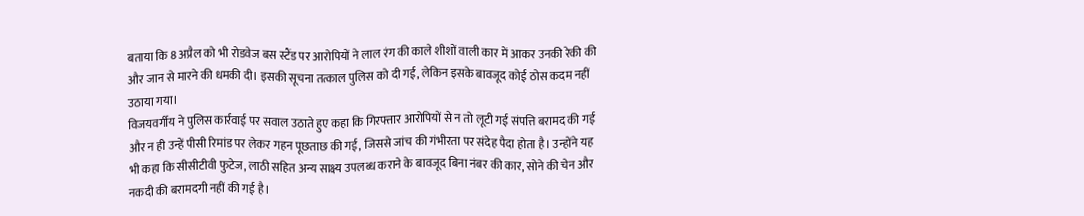बताया कि 8 अप्रैल को भी रोडवेज बस स्टैंड पर आरोपियों ने लाल रंग की काले शीशों वाली कार में आकर उनकी रेकी की और जान से मारने की धमकी दी। इसकी सूचना तत्काल पुलिस को दी गई, लेकिन इसके बावजूद कोई ठोस कदम नहीं उठाया गया।
विजयवर्गीय ने पुलिस कार्रवाई पर सवाल उठाते हुए कहा कि गिरफ्तार आरोपियों से न तो लूटी गई संपत्ति बरामद की गई और न ही उन्हें पीसी रिमांड पर लेकर गहन पूछताछ की गई, जिससे जांच की गंभीरता पर संदेह पैदा होता है। उन्होंने यह भी कहा कि सीसीटीवी फुटेज, लाठी सहित अन्य साक्ष्य उपलब्ध कराने के बावजूद बिना नंबर की कार, सोने की चेन और नकदी की बरामदगी नहीं की गई है।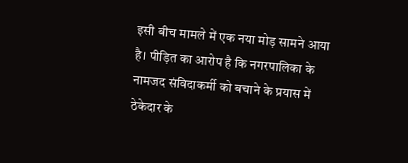इसी बीच मामले में एक नया मोड़ सामने आया है। पीड़ित का आरोप है कि नगरपालिका के नामजद संविदाकर्मी को बचाने के प्रयास में ठेकेदार के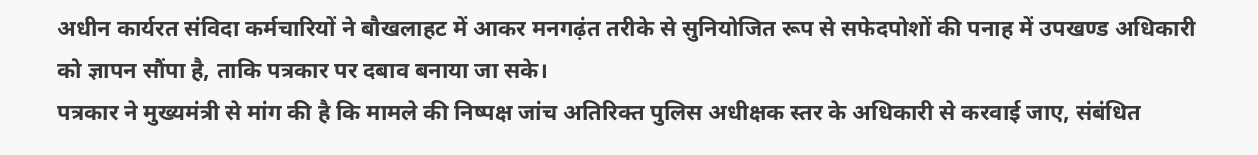अधीन कार्यरत संविदा कर्मचारियों ने बौखलाहट में आकर मनगढ़ंत तरीके से सुनियोजित रूप से सफेदपोशों की पनाह में उपखण्ड अधिकारी को ज्ञापन सौंपा है, ताकि पत्रकार पर दबाव बनाया जा सके।
पत्रकार ने मुख्यमंत्री से मांग की है कि मामले की निष्पक्ष जांच अतिरिक्त पुलिस अधीक्षक स्तर के अधिकारी से करवाई जाए, संबंधित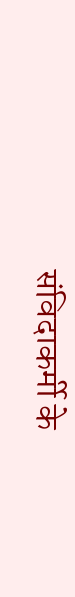संविदाकर्मी के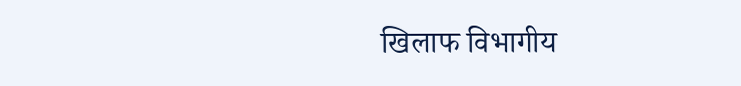खिलाफ विभागीय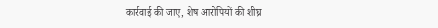कार्रवाई की जाए, शेष आरोपियों की शीघ्र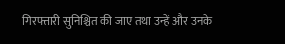गिरफ्तारी सुनिश्चित की जाए तथा उन्हें और उनके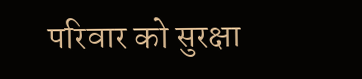परिवार को सुरक्षा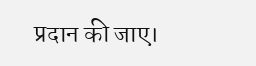प्रदान की जाए।